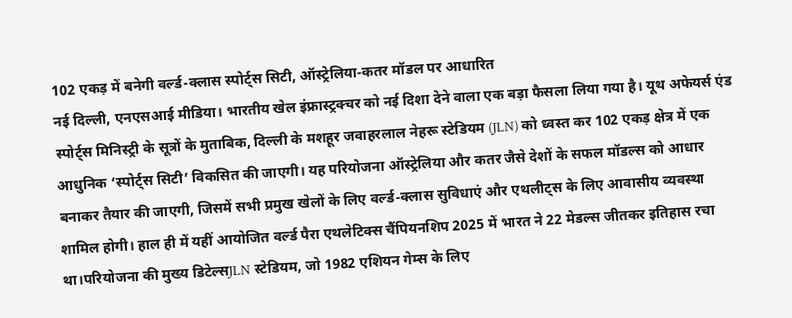102 एकड़ में बनेगी वर्ल्ड-क्लास स्पोर्ट्स सिटी, ऑस्ट्रेलिया-कतर मॉडल पर आधारित
नई दिल्ली, एनएसआई मीडिया। भारतीय खेल इंफ्रास्ट्रक्चर को नई दिशा देने वाला एक बड़ा फैसला लिया गया है। यूथ अफेयर्स एंड स्पोर्ट्स मिनिस्ट्री के सूत्रों के मुताबिक, दिल्ली के मशहूर जवाहरलाल नेहरू स्टेडियम (JLN) को ध्वस्त कर 102 एकड़ क्षेत्र में एक आधुनिक ‘स्पोर्ट्स सिटी’ विकसित की जाएगी। यह परियोजना ऑस्ट्रेलिया और कतर जैसे देशों के सफल मॉडल्स को आधार बनाकर तैयार की जाएगी, जिसमें सभी प्रमुख खेलों के लिए वर्ल्ड-क्लास सुविधाएं और एथलीट्स के लिए आवासीय व्यवस्था शामिल होगी। हाल ही में यहीं आयोजित वर्ल्ड पैरा एथलेटिक्स चैंपियनशिप 2025 में भारत ने 22 मेडल्स जीतकर इतिहास रचा था।परियोजना की मुख्य डिटेल्सJLN स्टेडियम, जो 1982 एशियन गेम्स के लिए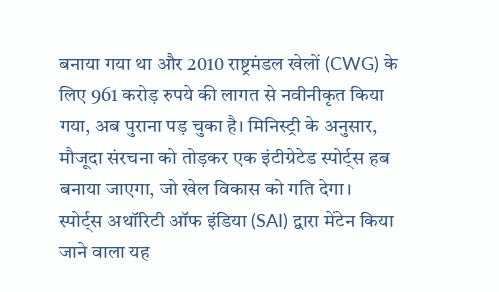बनाया गया था और 2010 राष्ट्रमंडल खेलों (CWG) के लिए 961 करोड़ रुपये की लागत से नवीनीकृत किया गया, अब पुराना पड़ चुका है। मिनिस्ट्री के अनुसार, मौजूदा संरचना को तोड़कर एक इंटीग्रेटेड स्पोर्ट्स हब बनाया जाएगा, जो खेल विकास को गति देगा। स्पोर्ट्स अथॉरिटी ऑफ इंडिया (SAI) द्वारा मेंटेन किया जाने वाला यह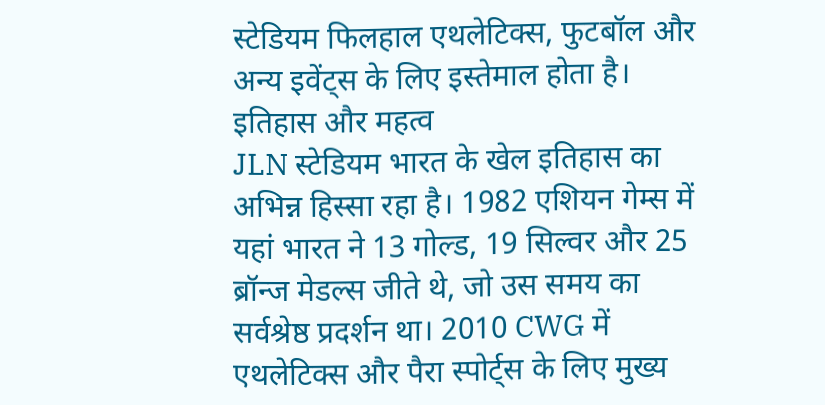स्टेडियम फिलहाल एथलेटिक्स, फुटबॉल और अन्य इवेंट्स के लिए इस्तेमाल होता है।
इतिहास और महत्व
JLN स्टेडियम भारत के खेल इतिहास का अभिन्न हिस्सा रहा है। 1982 एशियन गेम्स में यहां भारत ने 13 गोल्ड, 19 सिल्वर और 25 ब्रॉन्ज मेडल्स जीते थे, जो उस समय का सर्वश्रेष्ठ प्रदर्शन था। 2010 CWG में एथलेटिक्स और पैरा स्पोर्ट्स के लिए मुख्य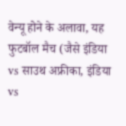वेन्यू होने के अलावा, यह फुटबॉल मैच (जैसे इंडिया vs साउथ अफ्रीका, इंडिया vs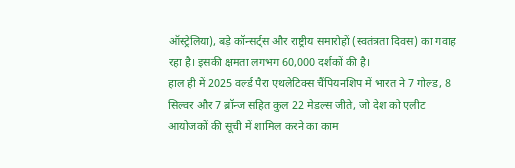ऑस्ट्रेलिया), बड़े कॉन्सर्ट्स और राष्ट्रीय समारोहों (स्वतंत्रता दिवस) का गवाह रहा है। इसकी क्षमता लगभग 60,000 दर्शकों की है।
हाल ही में 2025 वर्ल्ड पैरा एथलेटिक्स चैंपियनशिप में भारत ने 7 गोल्ड, 8 सिल्वर और 7 ब्रॉन्ज सहित कुल 22 मेडल्स जीते, जो देश को एलीट आयोजकों की सूची में शामिल करने का काम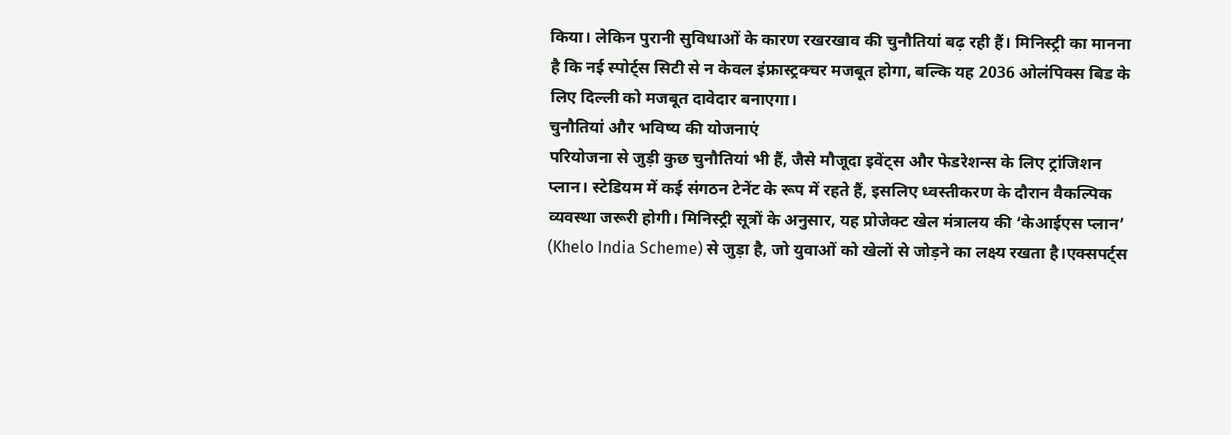किया। लेकिन पुरानी सुविधाओं के कारण रखरखाव की चुनौतियां बढ़ रही हैं। मिनिस्ट्री का मानना है कि नई स्पोर्ट्स सिटी से न केवल इंफ्रास्ट्रक्चर मजबूत होगा, बल्कि यह 2036 ओलंपिक्स बिड के लिए दिल्ली को मजबूत दावेदार बनाएगा।
चुनौतियां और भविष्य की योजनाएं
परियोजना से जुड़ी कुछ चुनौतियां भी हैं, जैसे मौजूदा इवेंट्स और फेडरेशन्स के लिए ट्रांजिशन प्लान। स्टेडियम में कई संगठन टेनेंट के रूप में रहते हैं, इसलिए ध्वस्तीकरण के दौरान वैकल्पिक व्यवस्था जरूरी होगी। मिनिस्ट्री सूत्रों के अनुसार, यह प्रोजेक्ट खेल मंत्रालय की ‘केआईएस प्लान’ (Khelo India Scheme) से जुड़ा है, जो युवाओं को खेलों से जोड़ने का लक्ष्य रखता है।एक्सपर्ट्स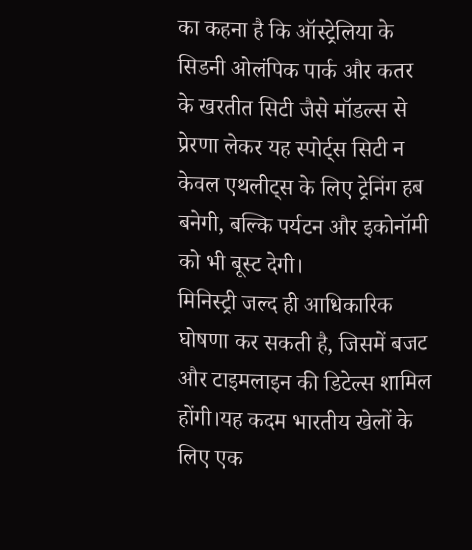का कहना है कि ऑस्ट्रेलिया के सिडनी ओलंपिक पार्क और कतर के खरतीत सिटी जैसे मॉडल्स से प्रेरणा लेकर यह स्पोर्ट्स सिटी न केवल एथलीट्स के लिए ट्रेनिंग हब बनेगी, बल्कि पर्यटन और इकोनॉमी को भी बूस्ट देगी।
मिनिस्ट्री जल्द ही आधिकारिक घोषणा कर सकती है, जिसमें बजट और टाइमलाइन की डिटेल्स शामिल होंगी।यह कदम भारतीय खेलों के लिए एक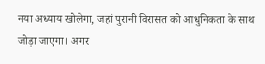नया अध्याय खोलेगा, जहां पुरानी विरासत को आधुनिकता के साथ जोड़ा जाएगा। अगर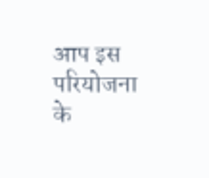आप इस परियोजना के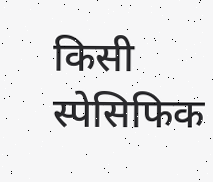किसी स्पेसिफिक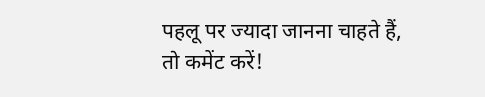पहलू पर ज्यादा जानना चाहते हैं, तो कमेंट करें!